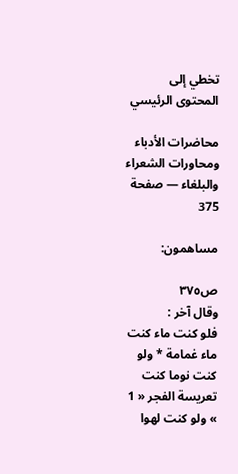تخطي إلى المحتوى الرئيسي

محاضرات الأدباء ومحاورات الشعراء والبلغاء — صفحة 375

مساهمون:

ص٣٧٥
وقال آخر :
فلو كنت ماء كنت ماء غمامة * ولو كنت نوما كنت تعريسة الفجر « 1 » ولو كنت لهوا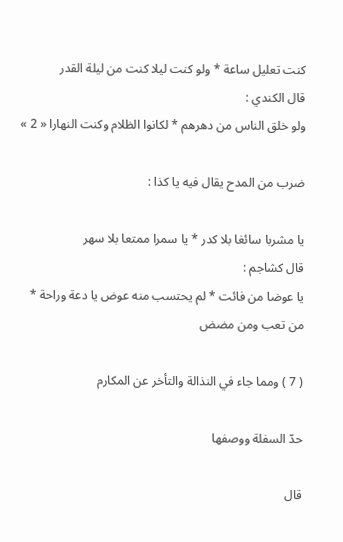كنت تعليل ساعة * ولو كنت ليلا كنت من ليلة القدر
قال الكندي :
ولو خلق الناس من دهرهم * لكانوا الظلام وكنت النهارا « 2 »

ضرب من المدح يقال فيه يا كذا :

يا مشربا سائغا بلا كدر * يا سمرا ممتعا بلا سهر
قال كشاجم :
يا عوضا من فائت * لم يحتسب منه عوض يا دعة وراحة * من تعب ومن مضض

( 7 ) ومما جاء في النذالة والتأخر عن المكارم

حدّ السفلة ووصفها

قال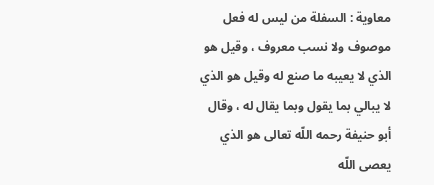معاوية : السفلة من ليس له فعل موصوف ولا نسب معروف ، وقيل هو الذي لا يعيبه ما صنع له وقيل هو الذي لا يبالي بما يقول وبما يقال له ، وقال أبو حنيفة رحمه اللّه تعالى هو الذي يعصى اللّه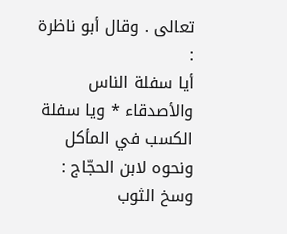تعالى . وقال أبو ناظرة :
أيا سفلة الناس والأصدقاء * ويا سفلة الكسب في المأكل
ونحوه لابن الحجّاج :
وسخ الثوب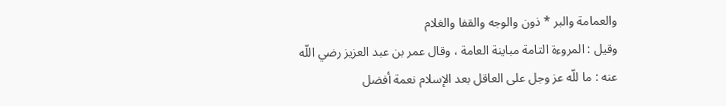والعمامة والبر * ذون والوجه والقفا والغلام
وقيل : المروءة التامة مباينة العامة ، وقال عمر بن عبد العزيز رضي اللّه عنه : ما للّه عز وجل على العاقل بعد الإسلام نعمة أفضل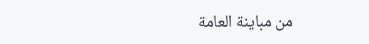من مباينة العامة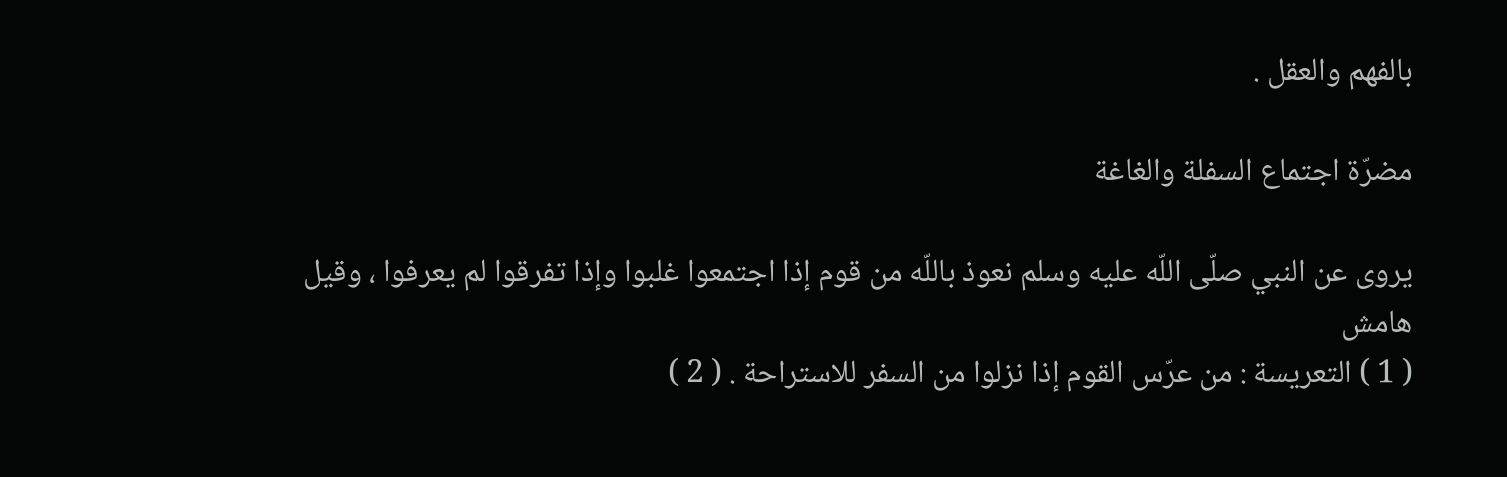بالفهم والعقل .

مضرّة اجتماع السفلة والغاغة

يروى عن النبي صلّى اللّه عليه وسلم نعوذ باللّه من قوم إذا اجتمعوا غلبوا وإذا تفرقوا لم يعرفوا ، وقيل
هامش
( 1 ) التعريسة : من عرّس القوم إذا نزلوا من السفر للاستراحة . ( 2 )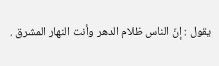يقول : إنّ الناس ظلام الدهر وأنت النهار المشرق .